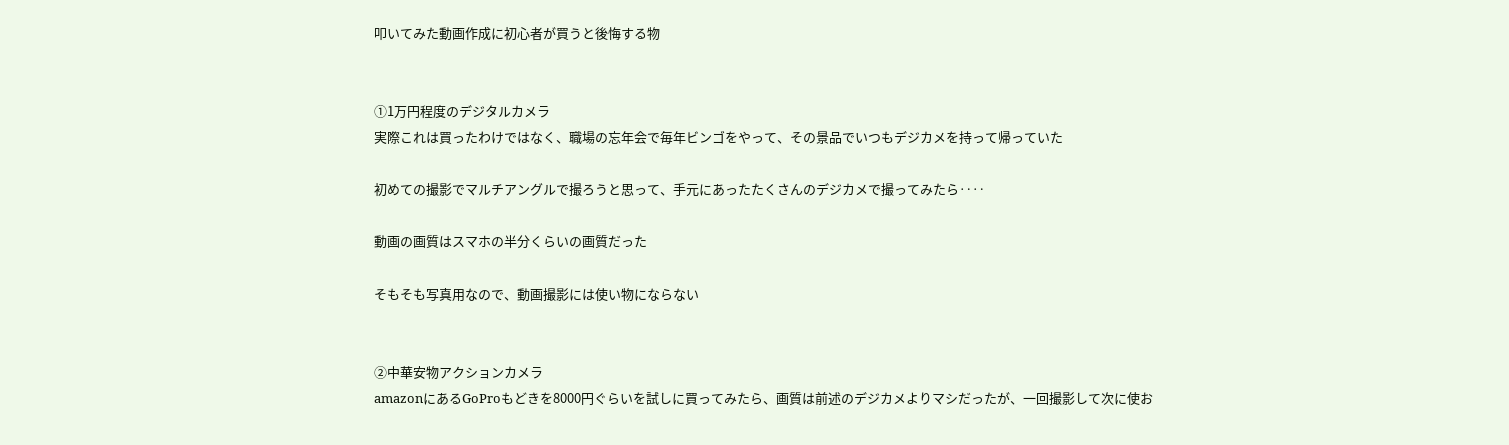叩いてみた動画作成に初心者が買うと後悔する物


①1万円程度のデジタルカメラ
実際これは買ったわけではなく、職場の忘年会で毎年ビンゴをやって、その景品でいつもデジカメを持って帰っていた

初めての撮影でマルチアングルで撮ろうと思って、手元にあったたくさんのデジカメで撮ってみたら‥‥

動画の画質はスマホの半分くらいの画質だった

そもそも写真用なので、動画撮影には使い物にならない


②中華安物アクションカメラ
amazonにあるGoProもどきを8000円ぐらいを試しに買ってみたら、画質は前述のデジカメよりマシだったが、一回撮影して次に使お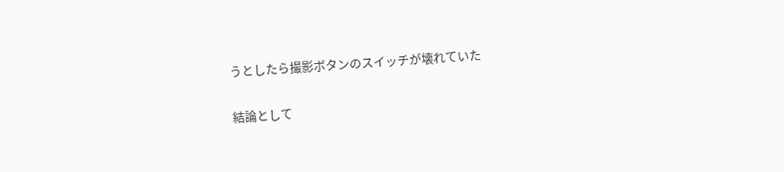うとしたら撮影ボタンのスイッチが壊れていた

結論として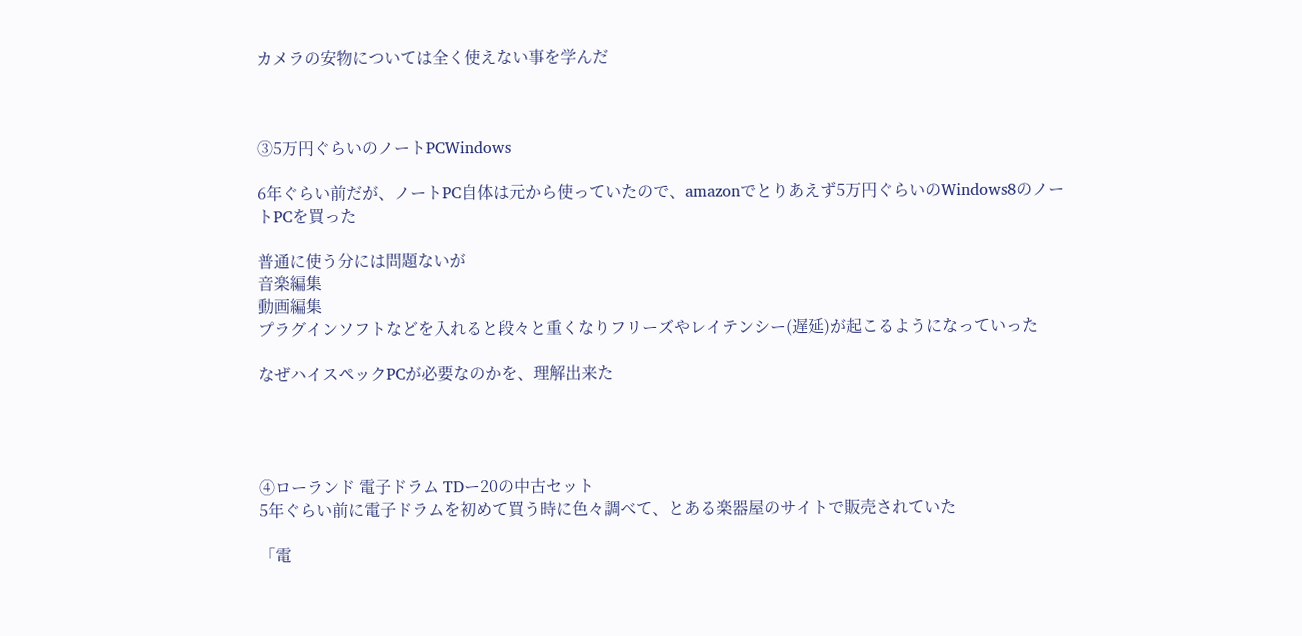カメラの安物については全く使えない事を学んだ



③5万円ぐらいのノートPCWindows

6年ぐらい前だが、ノートPC自体は元から使っていたので、amazonでとりあえず5万円ぐらいのWindows8のノートPCを買った

普通に使う分には問題ないが
音楽編集
動画編集
プラグインソフトなどを入れると段々と重くなりフリーズやレイテンシー(遅延)が起こるようになっていった

なぜハイスペックPCが必要なのかを、理解出来た




④ローランド 電子ドラム TDー20の中古セット
5年ぐらい前に電子ドラムを初めて買う時に色々調べて、とある楽器屋のサイトで販売されていた

「電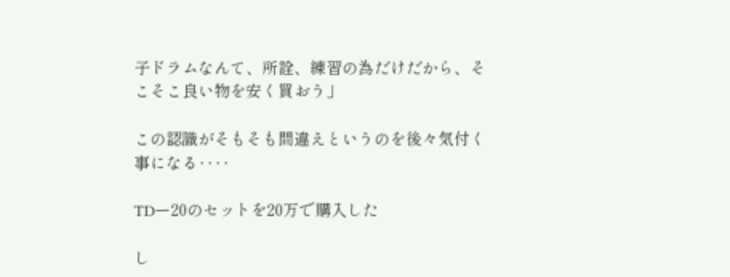子ドラムなんて、所詮、練習の為だけだから、そこそこ良い物を安く買おう」

この認識がそもそも間違えというのを後々気付く事になる‥‥

TDー20のセットを20万で購入した

し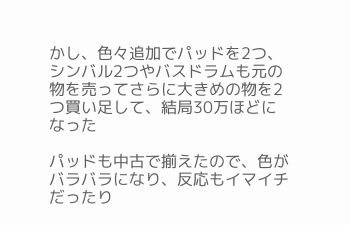かし、色々追加でパッドを2つ、シンバル2つやバスドラムも元の物を売ってさらに大きめの物を2つ買い足して、結局30万ほどになった

パッドも中古で揃えたので、色がバラバラになり、反応もイマイチだったり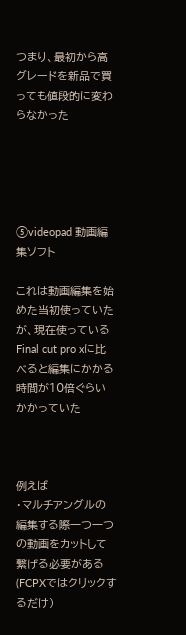つまり、最初から高グレードを新品で買っても値段的に変わらなかった





⑤videopad 動画編集ソフト

これは動画編集を始めた当初使っていたが、現在使っているFinal cut pro xに比べると編集にかかる時間が10倍ぐらいかかっていた



例えば
・マルチアングルの編集する際一つ一つの動画をカットして繋げる必要がある(FCPXではクリックするだけ)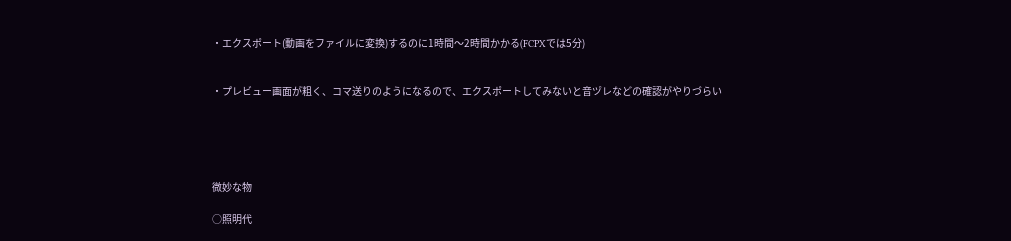・エクスポート(動画をファイルに変換)するのに1時間〜2時間かかる(FCPXでは5分)


・プレビュー画面が粗く、コマ送りのようになるので、エクスポートしてみないと音ヅレなどの確認がやりづらい





微妙な物

○照明代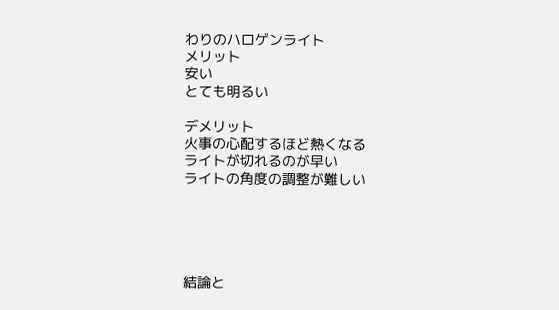わりのハロゲンライト
メリット
安い
とても明るい

デメリット
火事の心配するほど熱くなる
ライトが切れるのが早い
ライトの角度の調整が難しい





結論と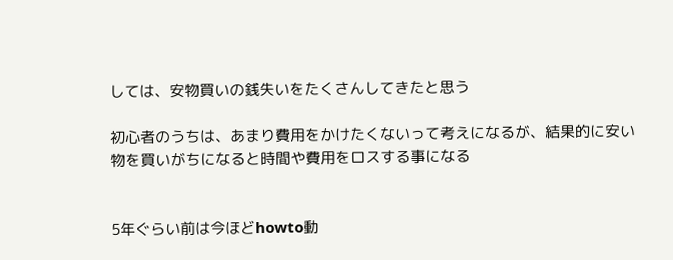しては、安物買いの銭失いをたくさんしてきたと思う

初心者のうちは、あまり費用をかけたくないって考えになるが、結果的に安い物を買いがちになると時間や費用をロスする事になる


5年ぐらい前は今ほどhowto動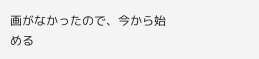画がなかったので、今から始める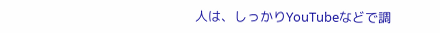人は、しっかりYouTubeなどで調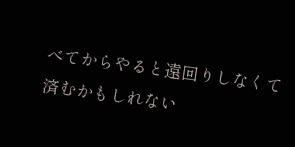べてからやると遠回りしなくて済むかもしれない